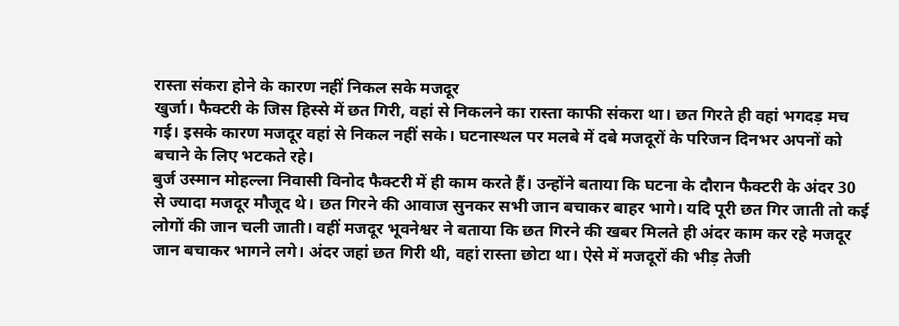रास्ता संकरा होने के कारण नहीं निकल सके मजदूर
खुर्जा। फैक्टरी के जिस हिस्से में छत गिरी, वहां से निकलने का रास्ता काफी संकरा था। छत गिरते ही वहां भगदड़ मच गई। इसके कारण मजदूर वहां से निकल नहीं सके। घटनास्थल पर मलबे में दबे मजदूरों के परिजन दिनभर अपनों को बचाने के लिए भटकते रहे।
बुर्ज उस्मान मोहल्ला निवासी विनोद फैक्टरी में ही काम करते हैं। उन्होंने बताया कि घटना के दौरान फैक्टरी के अंदर 30 से ज्यादा मजदूर मौजूद थे। छत गिरने की आवाज सुनकर सभी जान बचाकर बाहर भागे। यदि पूरी छत गिर जाती तो कई लोगों की जान चली जाती। वहीं मजदूर भूवनेश्वर ने बताया कि छत गिरने की खबर मिलते ही अंदर काम कर रहे मजदूर जान बचाकर भागने लगे। अंदर जहां छत गिरी थी, वहां रास्ता छोटा था। ऐसे में मजदूरों की भीड़ तेजी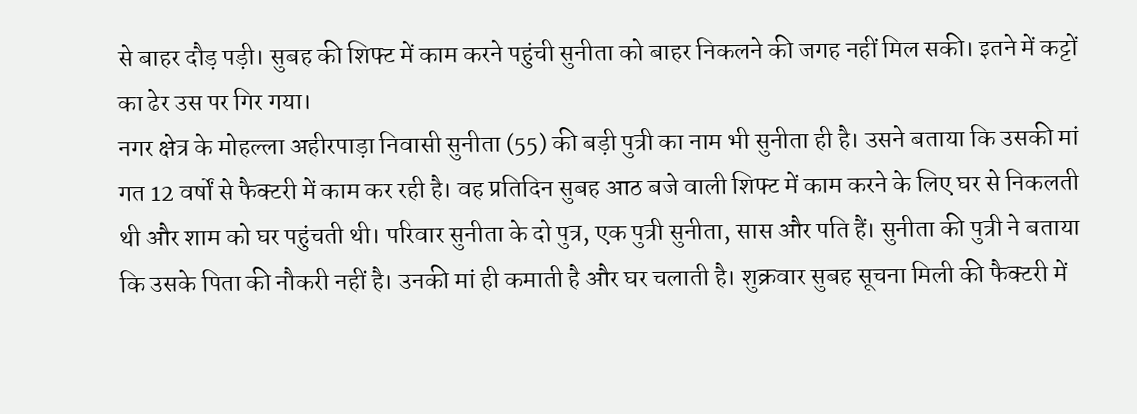से बाहर दौड़ पड़ी। सुबह की शिफ्ट में काम करने पहुंची सुनीता को बाहर निकलने की जगह नहीं मिल सकी। इतने में कट्टों का ढेर उस पर गिर गया।
नगर क्षेत्र के मोहल्ला अहीरपाड़ा निवासी सुनीता (55) की बड़ी पुत्री का नाम भी सुनीता ही है। उसने बताया कि उसकी मां गत 12 वर्षों से फैक्टरी में काम कर रही है। वह प्रतिदिन सुबह आठ बजे वाली शिफ्ट में काम करने के लिए घर से निकलती थी और शाम को घर पहुंचती थी। परिवार सुनीता के दो पुत्र, एक पुत्री सुनीता, सास और पति हैं। सुनीता की पुत्री ने बताया कि उसके पिता की नौकरी नहीं है। उनकी मां ही कमाती है और घर चलाती है। शुक्रवार सुबह सूचना मिली की फैक्टरी में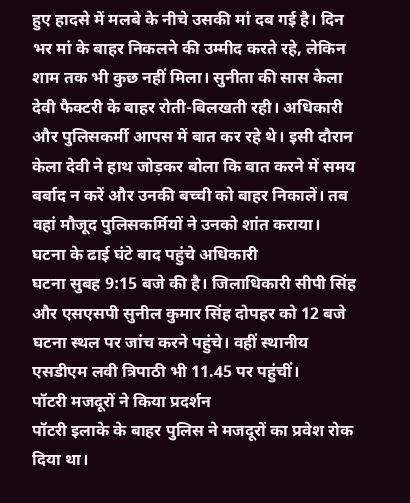हुए हादसे में मलबे के नीचे उसकी मां दब गई है। दिन भर मां के बाहर निकलने की उम्मीद करते रहे, लेकिन शाम तक भी कुछ नहीं मिला। सुनीता की सास केला देवी फैक्टरी के बाहर रोती-बिलखती रही। अधिकारी और पुलिसकर्मी आपस में बात कर रहे थे। इसी दौरान केला देवी ने हाथ जोड़कर बोला कि बात करने में समय बर्बाद न करें और उनकी बच्ची को बाहर निकालें। तब वहां मौजूद पुलिसकर्मियों ने उनको शांत कराया।
घटना के ढाई घंटे बाद पहुंचे अधिकारी
घटना सुबह 9:15 बजे की है। जिलाधिकारी सीपी सिंह और एसएसपी सुनील कुमार सिंह दोपहर को 12 बजे घटना स्थल पर जांच करने पहुंचे। वहीं स्थानीय एसडीएम लवी त्रिपाठी भी 11.45 पर पहुंचीं।
पॉटरी मजदूरों ने किया प्रदर्शन
पॉटरी इलाके के बाहर पुलिस ने मजदूरों का प्रवेश रोक दिया था।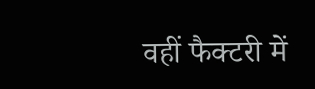वहीं फैक्टरी में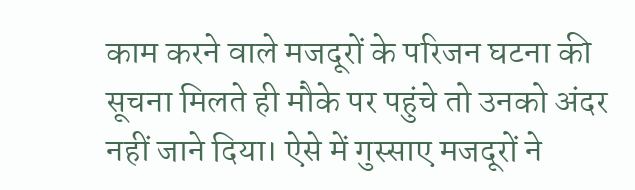काम करने वाले मजदूरों के परिजन घटना की सूचना मिलते ही मौके पर पहुंचे तो उनको अंदर नहीं जाने दिया। ऐसे में गुस्साए मजदूरों ने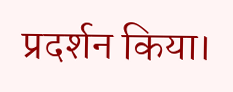प्रदर्शन किया।